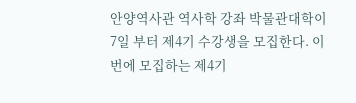안양역사관 역사학 강좌 박물관대학이 7일 부터 제4기 수강생을 모집한다. 이번에 모집하는 제4기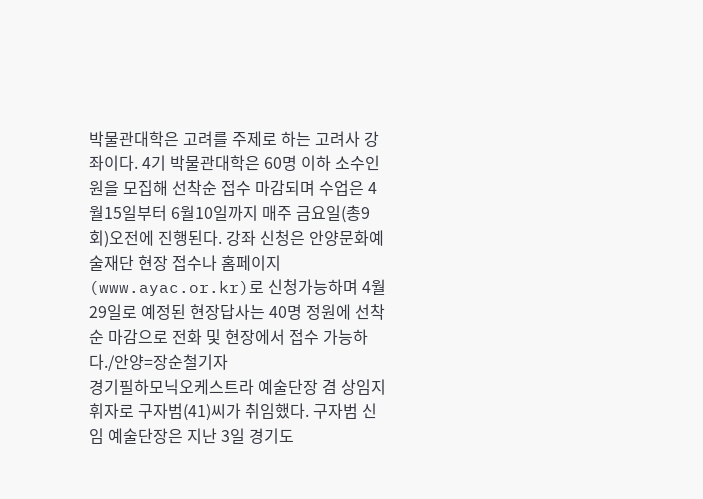박물관대학은 고려를 주제로 하는 고려사 강좌이다. 4기 박물관대학은 60명 이하 소수인원을 모집해 선착순 접수 마감되며 수업은 4월15일부터 6월10일까지 매주 금요일(총9회)오전에 진행된다. 강좌 신청은 안양문화예술재단 현장 접수나 홈페이지(www.ayac.or.kr)로 신청가능하며 4월29일로 예정된 현장답사는 40명 정원에 선착순 마감으로 전화 및 현장에서 접수 가능하다./안양=장순철기자
경기필하모닉오케스트라 예술단장 겸 상임지휘자로 구자범(41)씨가 취임했다. 구자범 신임 예술단장은 지난 3일 경기도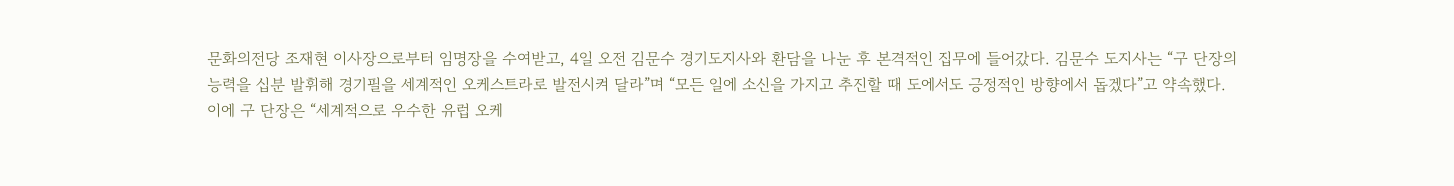문화의전당 조재현 이사장으로부터 임명장을 수여받고, 4일 오전 김문수 경기도지사와 환담을 나눈 후 본격적인 집무에 들어갔다. 김문수 도지사는 “구 단장의 능력을 십분 발휘해 경기필을 세계적인 오케스트라로 발전시켜 달라”며 “모든 일에 소신을 가지고 추진할 때 도에서도 긍정적인 방향에서 돕겠다”고 약속했다. 이에 구 단장은 “세계적으로 우수한 유럽 오케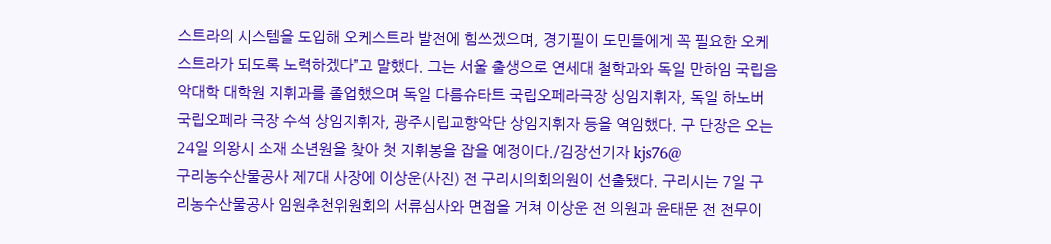스트라의 시스템을 도입해 오케스트라 발전에 힘쓰겠으며, 경기필이 도민들에게 꼭 필요한 오케스트라가 되도록 노력하겠다”고 말했다. 그는 서울 출생으로 연세대 철학과와 독일 만하임 국립음악대학 대학원 지휘과를 졸업했으며 독일 다름슈타트 국립오페라극장 싱임지휘자, 독일 하노버 국립오페라 극장 수석 상임지휘자, 광주시립교향악단 상임지휘자 등을 역임했다. 구 단장은 오는 24일 의왕시 소재 소년원을 찾아 첫 지휘봉을 잡을 예정이다./김장선기자 kjs76@
구리농수산물공사 제7대 사장에 이상운(사진) 전 구리시의회의원이 선출됐다. 구리시는 7일 구리농수산물공사 임원추천위원회의 서류심사와 면접을 거쳐 이상운 전 의원과 윤태문 전 전무이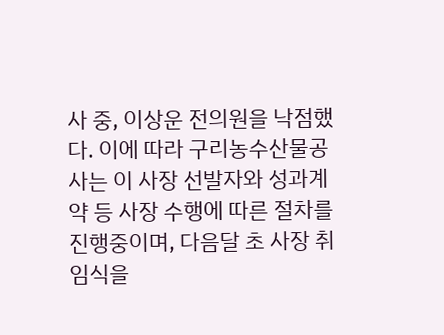사 중, 이상운 전의원을 낙점했다. 이에 따라 구리농수산물공사는 이 사장 선발자와 성과계약 등 사장 수행에 따른 절차를 진행중이며, 다음달 초 사장 취임식을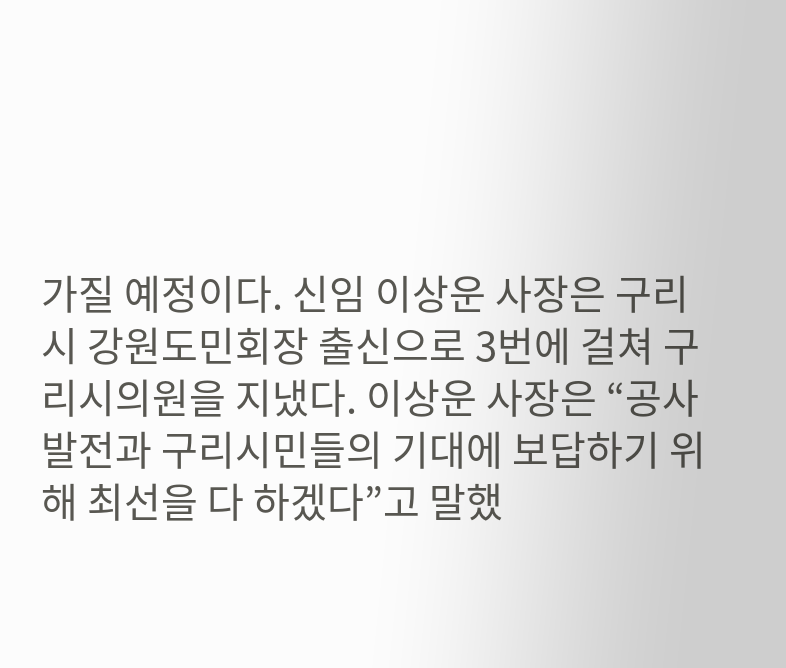가질 예정이다. 신임 이상운 사장은 구리시 강원도민회장 출신으로 3번에 걸쳐 구리시의원을 지냈다. 이상운 사장은 “공사발전과 구리시민들의 기대에 보답하기 위해 최선을 다 하겠다”고 말했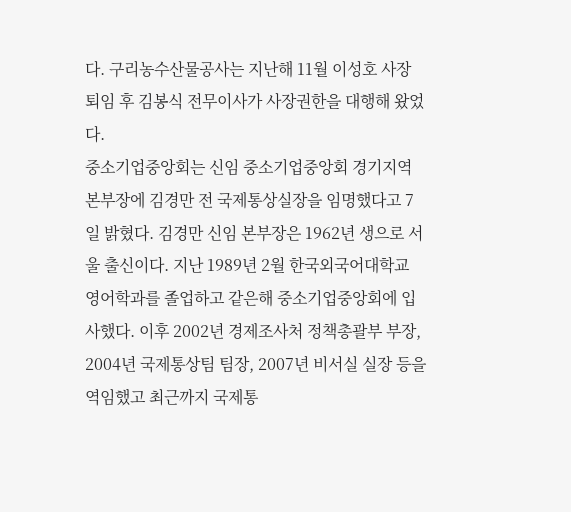다. 구리농수산물공사는 지난해 11월 이성호 사장 퇴임 후 김봉식 전무이사가 사장권한을 대행해 왔었다.
중소기업중앙회는 신임 중소기업중앙회 경기지역본부장에 김경만 전 국제통상실장을 임명했다고 7일 밝혔다. 김경만 신임 본부장은 1962년 생으로 서울 출신이다. 지난 1989년 2월 한국외국어대학교 영어학과를 졸업하고 같은해 중소기업중앙회에 입사했다. 이후 2002년 경제조사처 정책총괄부 부장, 2004년 국제통상팀 팀장, 2007년 비서실 실장 등을 역임했고 최근까지 국제통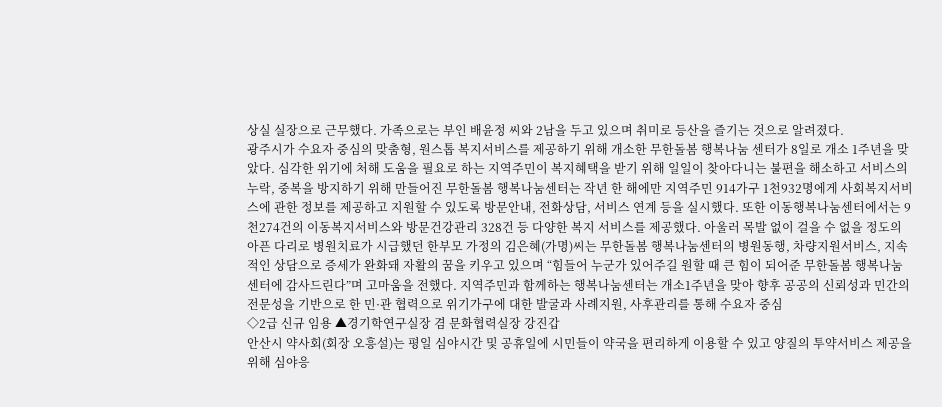상실 실장으로 근무했다. 가족으로는 부인 배윤정 씨와 2남을 두고 있으며 취미로 등산을 즐기는 것으로 알려졌다.
광주시가 수요자 중심의 맞춤형, 원스톱 복지서비스를 제공하기 위해 개소한 무한돌봄 행복나눔 센터가 8일로 개소 1주년을 맞았다. 심각한 위기에 처해 도움을 필요로 하는 지역주민이 복지혜택을 받기 위해 일일이 찾아다니는 불편을 해소하고 서비스의 누락, 중복을 방지하기 위해 만들어진 무한돌봄 행복나눔센터는 작년 한 해에만 지역주민 914가구 1천932명에게 사회복지서비스에 관한 정보를 제공하고 지원할 수 있도록 방문안내, 전화상담, 서비스 연계 등을 실시했다. 또한 이동행복나눔센터에서는 9천274건의 이동복지서비스와 방문건강관리 328건 등 다양한 복지 서비스를 제공했다. 아울러 목발 없이 걸을 수 없을 정도의 아픈 다리로 병원치료가 시급했던 한부모 가정의 김은혜(가명)씨는 무한돌봄 행복나눔센터의 병원동행, 차량지원서비스, 지속적인 상담으로 증세가 완화돼 자활의 꿈을 키우고 있으며 “힘들어 누군가 있어주길 원할 때 큰 힘이 되어준 무한돌봄 행복나눔센터에 감사드린다”며 고마움을 전했다. 지역주민과 함께하는 행복나눔센터는 개소1주년을 맞아 향후 공공의 신뢰성과 민간의 전문성을 기반으로 한 민·관 협력으로 위기가구에 대한 발굴과 사례지원, 사후관리를 통해 수요자 중심
◇2급 신규 임용 ▲경기학연구실장 겸 문화협력실장 강진갑
안산시 약사회(회장 오흥설)는 평일 심야시간 및 공휴일에 시민들이 약국을 편리하게 이용할 수 있고 양질의 투약서비스 제공을 위해 심야응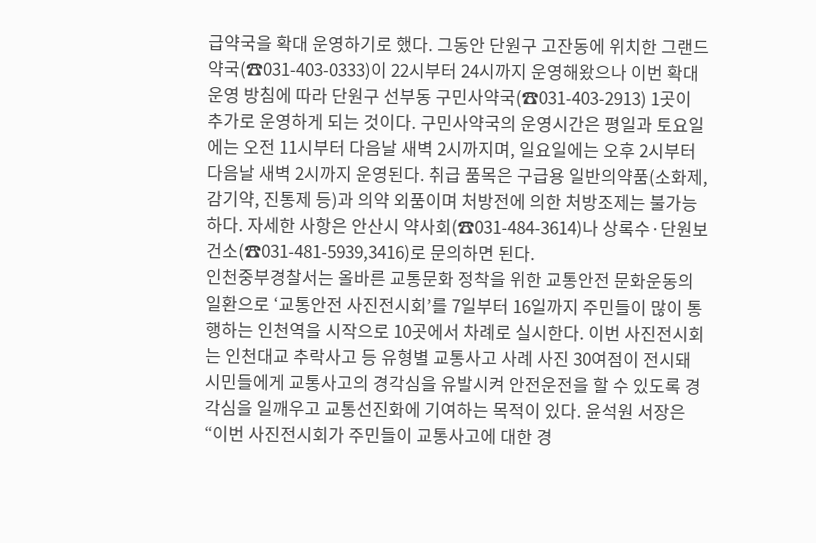급약국을 확대 운영하기로 했다. 그동안 단원구 고잔동에 위치한 그랜드약국(☎031-403-0333)이 22시부터 24시까지 운영해왔으나 이번 확대 운영 방침에 따라 단원구 선부동 구민사약국(☎031-403-2913) 1곳이 추가로 운영하게 되는 것이다. 구민사약국의 운영시간은 평일과 토요일에는 오전 11시부터 다음날 새벽 2시까지며, 일요일에는 오후 2시부터 다음날 새벽 2시까지 운영된다. 취급 품목은 구급용 일반의약품(소화제, 감기약, 진통제 등)과 의약 외품이며 처방전에 의한 처방조제는 불가능하다. 자세한 사항은 안산시 약사회(☎031-484-3614)나 상록수·단원보건소(☎031-481-5939,3416)로 문의하면 된다.
인천중부경찰서는 올바른 교통문화 정착을 위한 교통안전 문화운동의 일환으로 ‘교통안전 사진전시회’를 7일부터 16일까지 주민들이 많이 통행하는 인천역을 시작으로 10곳에서 차례로 실시한다. 이번 사진전시회는 인천대교 추락사고 등 유형별 교통사고 사례 사진 30여점이 전시돼 시민들에게 교통사고의 경각심을 유발시켜 안전운전을 할 수 있도록 경각심을 일깨우고 교통선진화에 기여하는 목적이 있다. 윤석원 서장은 “이번 사진전시회가 주민들이 교통사고에 대한 경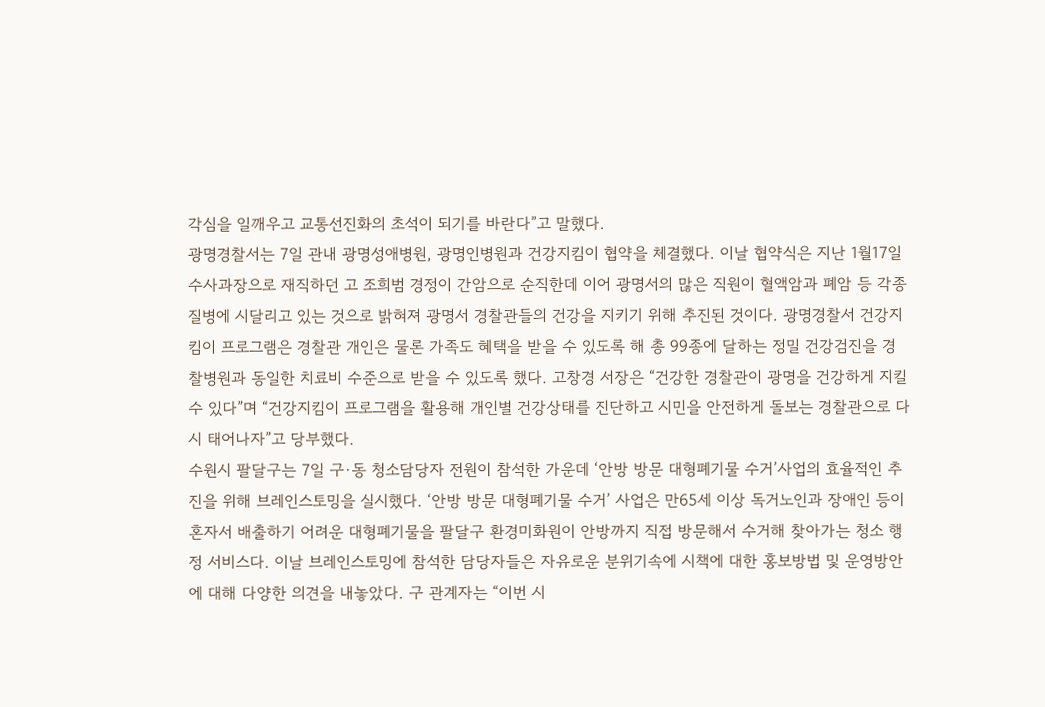각심을 일깨우고 교통선진화의 초석이 되기를 바란다”고 말했다.
광명경찰서는 7일 관내 광명성애병원, 광명인병원과 건강지킴이 협약을 체결했다. 이날 협약식은 지난 1월17일 수사과장으로 재직하던 고 조희범 경정이 간암으로 순직한데 이어 광명서의 많은 직원이 혈액암과 폐암 등 각종 질병에 시달리고 있는 것으로 밝혀져 광명서 경찰관들의 건강을 지키기 위해 추진된 것이다. 광명경찰서 건강지킴이 프로그램은 경찰관 개인은 물론 가족도 혜택을 받을 수 있도록 해 총 99종에 달하는 정밀 건강검진을 경찰병원과 동일한 치료비 수준으로 받을 수 있도록 했다. 고창경 서장은 “건강한 경찰관이 광명을 건강하게 지킬 수 있다”며 “건강지킴이 프로그램을 활용해 개인별 건강상태를 진단하고 시민을 안전하게 돌보는 경찰관으로 다시 태어나자”고 당부했다.
수원시 팔달구는 7일 구·동 청소담당자 전원이 참석한 가운데 ‘안방 방문 대형폐기물 수거’사업의 효율적인 추진을 위해 브레인스토밍을 실시했다. ‘안방 방문 대형폐기물 수거’ 사업은 만65세 이상 독거노인과 장애인 등이 혼자서 배출하기 어려운 대형폐기물을 팔달구 환경미화원이 안방까지 직접 방문해서 수거해 찾아가는 청소 행정 서비스다. 이날 브레인스토밍에 참석한 담당자들은 자유로운 분위기속에 시책에 대한 홍보방법 및 운영방안에 대해 다양한 의견을 내놓았다. 구 관계자는 “이번 시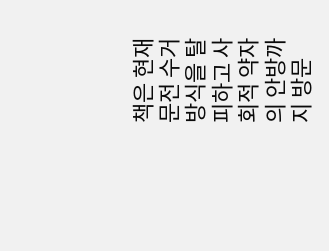책은 현재 문전 수거 방식을 탈피하고 사회적 약자의 안방까지 방문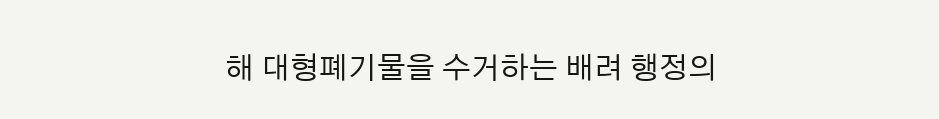해 대형폐기물을 수거하는 배려 행정의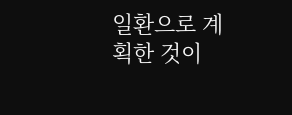일환으로 계획한 것이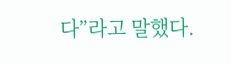다”라고 말했다.